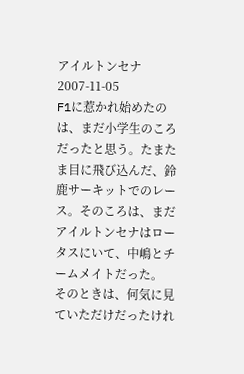アイルトンセナ
2007-11-05
F1に惹かれ始めたのは、まだ小学生のころだったと思う。たまたま目に飛び込んだ、鈴鹿サーキットでのレース。そのころは、まだアイルトンセナはロータスにいて、中嶋とチームメイトだった。
そのときは、何気に見ていただけだったけれ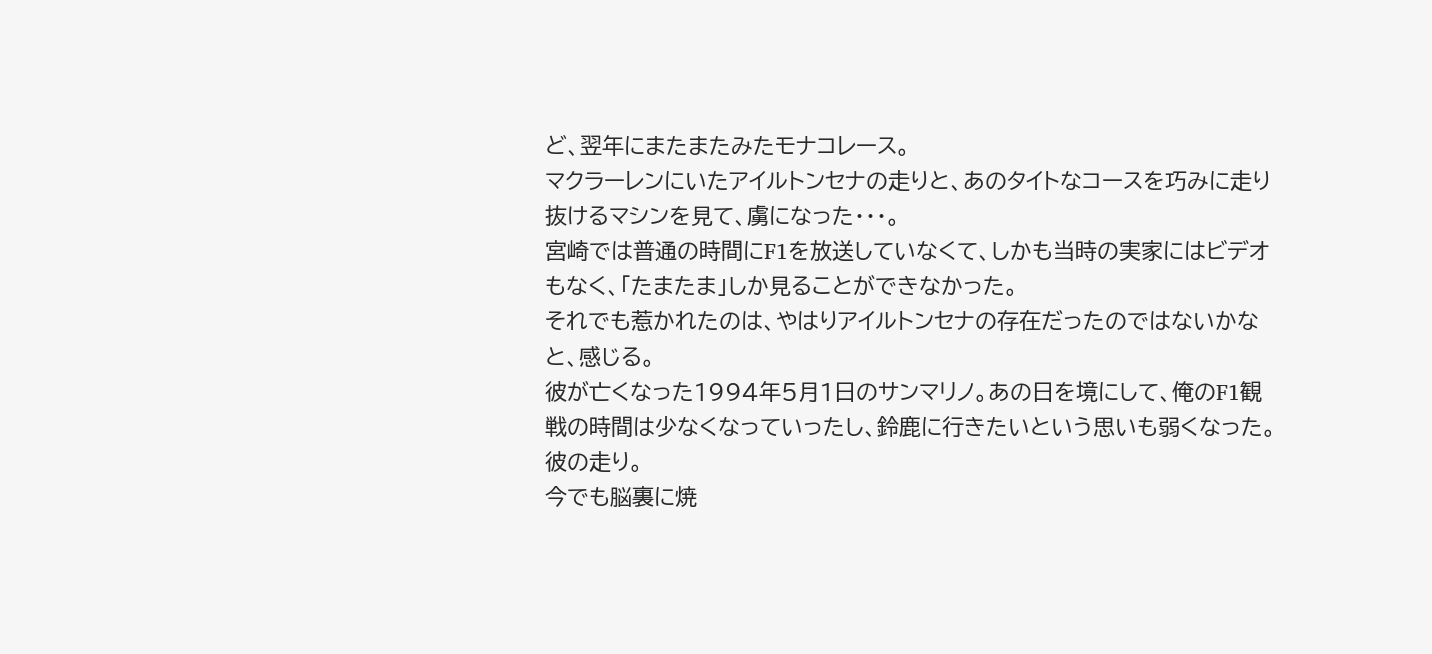ど、翌年にまたまたみたモナコレース。
マクラーレンにいたアイルトンセナの走りと、あのタイトなコースを巧みに走り抜けるマシンを見て、虜になった・・・。
宮崎では普通の時間にF1を放送していなくて、しかも当時の実家にはビデオもなく、「たまたま」しか見ることができなかった。
それでも惹かれたのは、やはりアイルトンセナの存在だったのではないかなと、感じる。
彼が亡くなった1994年5月1日のサンマリノ。あの日を境にして、俺のF1観戦の時間は少なくなっていったし、鈴鹿に行きたいという思いも弱くなった。
彼の走り。
今でも脳裏に焼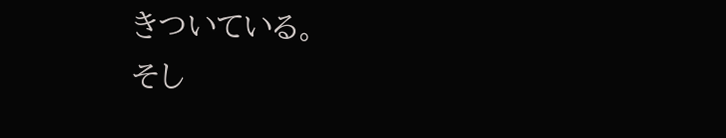きついている。
そし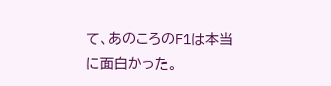て、あのころのF1は本当に面白かった。